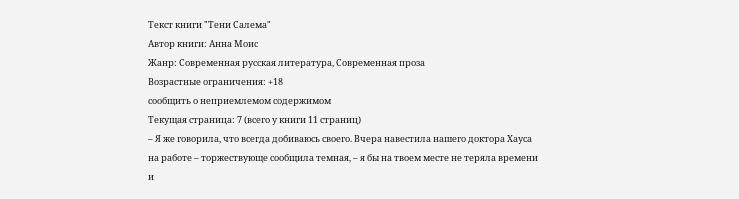Текст книги "Тени Салема"
Автор книги: Анна Моис
Жанр: Современная русская литература, Современная проза
Возрастные ограничения: +18
сообщить о неприемлемом содержимом
Текущая страница: 7 (всего у книги 11 страниц)
– Я же говорила, что всегда добиваюсь своего. Вчера навестила нашего доктора Хауса на работе – торжествующе сообщила темная, – я бы на твоем месте не теряла времени и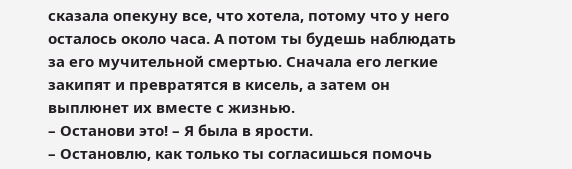сказала опекуну все, что хотела, потому что у него осталось около часа. А потом ты будешь наблюдать за его мучительной смертью. Сначала его легкие закипят и превратятся в кисель, а затем он выплюнет их вместе с жизнью.
– Останови это! – Я была в ярости.
– Остановлю, как только ты согласишься помочь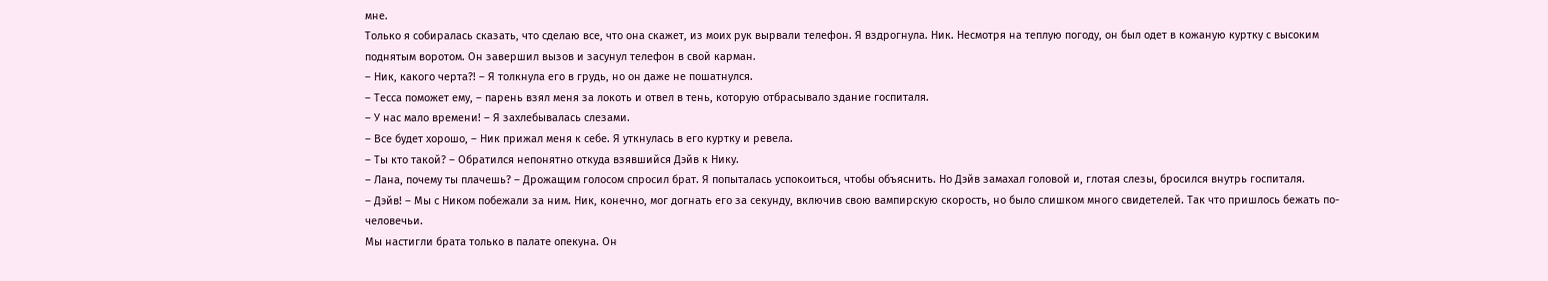мне.
Только я собиралась сказать, что сделаю все, что она скажет, из моих рук вырвали телефон. Я вздрогнула. Ник. Несмотря на теплую погоду, он был одет в кожаную куртку с высоким поднятым воротом. Он завершил вызов и засунул телефон в свой карман.
– Ник, какого черта?! – Я толкнула его в грудь, но он даже не пошатнулся.
– Тесса поможет ему, – парень взял меня за локоть и отвел в тень, которую отбрасывало здание госпиталя.
– У нас мало времени! – Я захлебывалась слезами.
– Все будет хорошо, – Ник прижал меня к себе. Я уткнулась в его куртку и ревела.
– Ты кто такой? – Обратился непонятно откуда взявшийся Дэйв к Нику.
– Лана, почему ты плачешь? – Дрожащим голосом спросил брат. Я попыталась успокоиться, чтобы объяснить. Но Дэйв замахал головой и, глотая слезы, бросился внутрь госпиталя.
– Дэйв! – Мы с Ником побежали за ним. Ник, конечно, мог догнать его за секунду, включив свою вампирскую скорость, но было слишком много свидетелей. Так что пришлось бежать по-человечьи.
Мы настигли брата только в палате опекуна. Он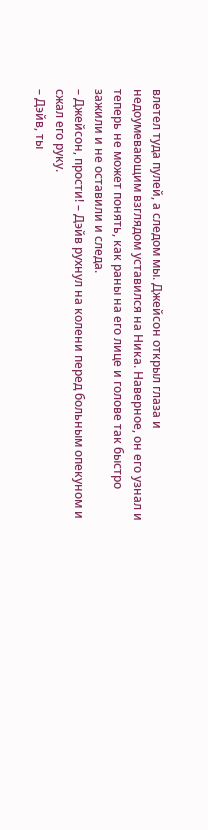влетел туда пулей, а следом мы. Джейсон открыл глаза и недоумевающим взглядом уставился на Ника. Наверное, он его узнал и теперь не может понять, как раны на его лице и голове так быстро зажили и не оставили и следа.
– Джейсон, прости! – Дэйв рухнул на колени перед больным опекуном и сжал его руку.
– Дэйв, ты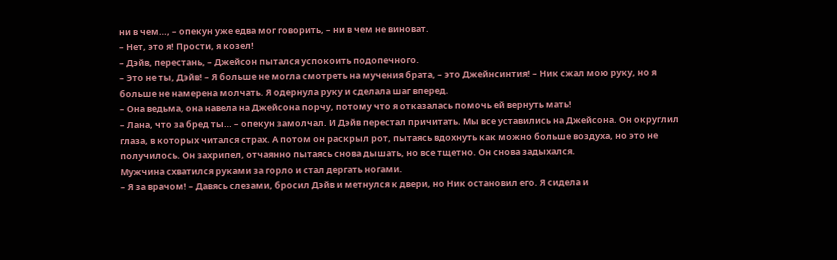ни в чем…, – опекун уже едва мог говорить, – ни в чем не виноват.
– Нет, это я! Прости, я козел!
– Дэйв, перестань, – Джейсон пытался успокоить подопечного.
– Это не ты, Дэйв! – Я больше не могла смотреть на мучения брата, – это Джейнсинтия! – Ник сжал мою руку, но я больше не намерена молчать. Я одернула руку и сделала шаг вперед.
– Она ведьма, она навела на Джейсона порчу, потому что я отказалась помочь ей вернуть мать!
– Лана, что за бред ты… – опекун замолчал. И Дэйв перестал причитать. Мы все уставились на Джейсона. Он округлил глаза, в которых читался страх. А потом он раскрыл рот, пытаясь вдохнуть как можно больше воздуха, но это не получилось. Он захрипел, отчаянно пытаясь снова дышать, но все тщетно. Он снова задыхался.
Мужчина схватился руками за горло и стал дергать ногами.
– Я за врачом! – Давясь слезами, бросил Дэйв и метнулся к двери, но Ник остановил его. Я сидела и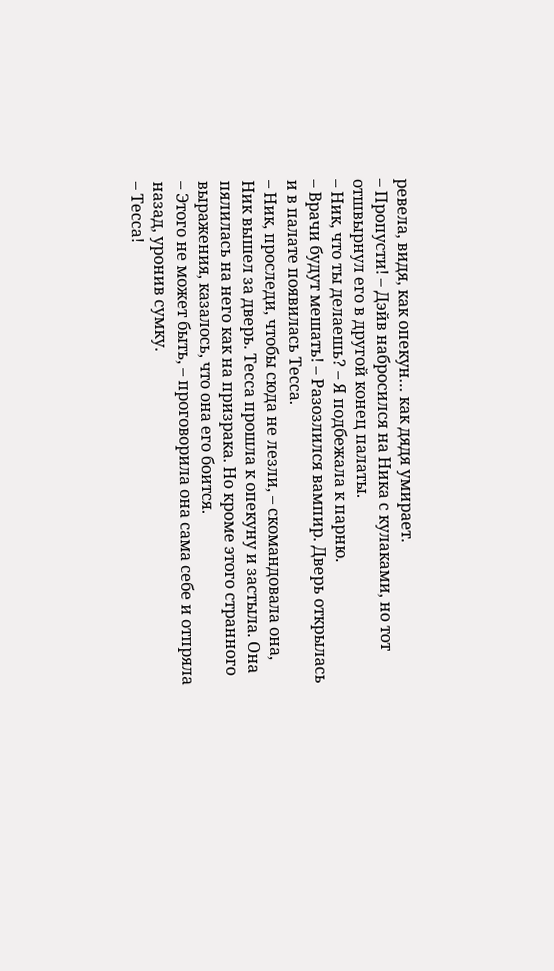ревела, видя, как опекун… как дядя умирает.
– Пропусти! – Дэйв набросился на Ника с кулаками, но тот отшвырнул его в другой конец палаты.
– Ник, что ты делаешь? – Я подбежала к парню.
– Врачи будут мешать! – Разозлился вампир. Дверь открылась и в палате появилась Тесса.
– Ник, проследи, чтобы сюда не лезли, – скомандовала она, Ник вышел за дверь. Тесса прошла к опекуну и застыла. Она пялилась на него как на призрака. Но кроме этого странного выражения, казалось, что она его боится.
– Этого не может быть, – проговорила она сама себе и отпряла назад, уронив сумку.
– Тесса!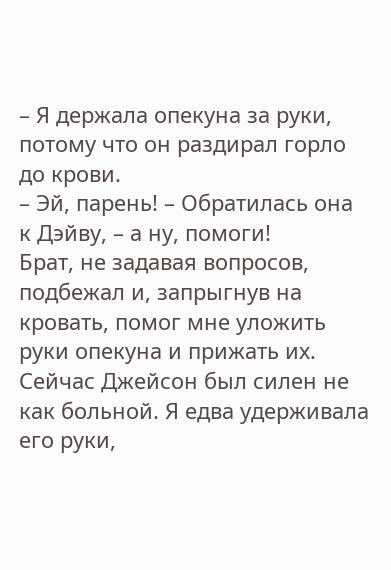– Я держала опекуна за руки, потому что он раздирал горло до крови.
– Эй, парень! – Обратилась она к Дэйву, – а ну, помоги!
Брат, не задавая вопросов, подбежал и, запрыгнув на кровать, помог мне уложить руки опекуна и прижать их. Сейчас Джейсон был силен не как больной. Я едва удерживала его руки,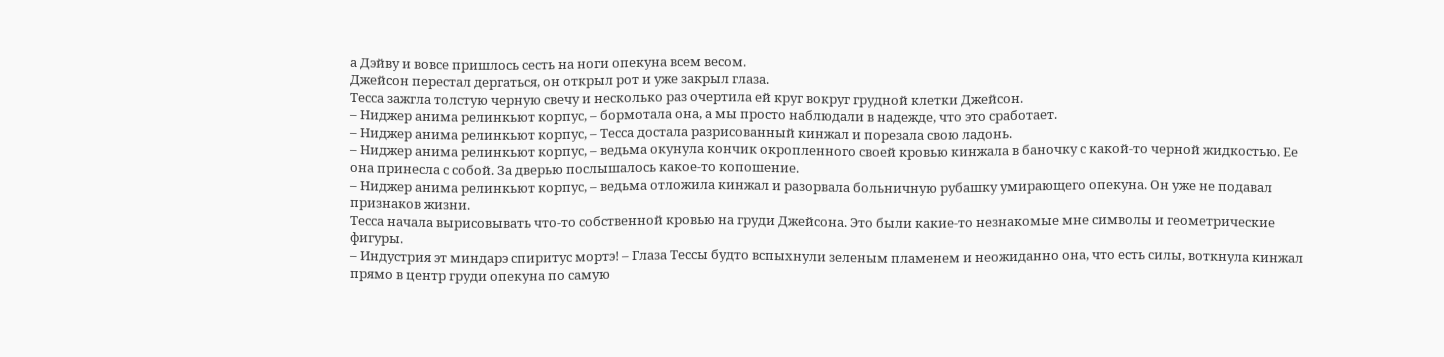а Дэйву и вовсе пришлось сесть на ноги опекуна всем весом.
Джейсон перестал дергаться, он открыл рот и уже закрыл глаза.
Тесса зажгла толстую черную свечу и несколько раз очертила ей круг вокруг грудной клетки Джейсон.
– Ниджер анима релинкьют корпус, – бормотала она, а мы просто наблюдали в надежде, что это сработает.
– Ниджер анима релинкьют корпус, – Тесса достала разрисованный кинжал и порезала свою ладонь.
– Ниджер анима релинкьют корпус, – ведьма окунула кончик окропленного своей кровью кинжала в баночку с какой-то черной жидкостью. Ее она принесла с собой. За дверью послышалось какое-то копошение.
– Ниджер анима релинкьют корпус, – ведьма отложила кинжал и разорвала больничную рубашку умирающего опекуна. Он уже не подавал признаков жизни.
Тесса начала вырисовывать что-то собственной кровью на груди Джейсона. Это были какие-то незнакомые мне символы и геометрические фигуры.
– Индустрия эт миндарэ спиритус мортэ! – Глаза Тессы будто вспыхнули зеленым пламенем и неожиданно она, что есть силы, воткнула кинжал прямо в центр груди опекуна по самую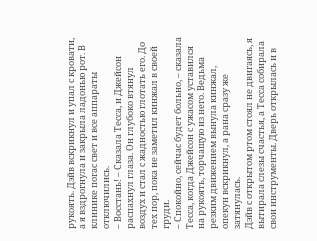рукоять. Дэйв вскрикнул и упал с кровати, а я вздрогнула и закрыла ладонью рот. В клинике погас свет и все аппараты отключились.
– Восстань! – Сказала Тесса, и Джейсон распахнул глаза. Он глубоко втянул воздух и стал с жадностью глотать его. До тех пор, пока не заметил кинжал в своей груди.
– Спокойно, сейчас будет больно, – сказала Тесса, когда Джейсон с ужасом уставился на рукоять, торчащую из него. Ведьма резким движением вынула кинжал, опекун вскрикнул, а рана сразу же затянулась.
Дэйв с открытом ртом стоял не двигаясь, я вытирала слезы счастья, а Тесса собирала свои инструменты. Дверь открылась и в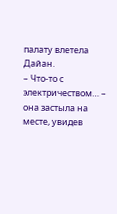палату влетела Дайан.
– Что-то с электричеством… – она застыла на месте, увидев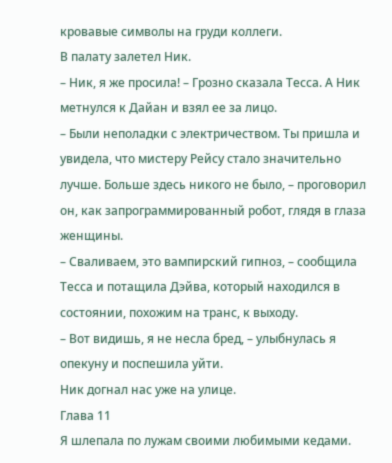кровавые символы на груди коллеги.
В палату залетел Ник.
– Ник, я же просила! – Грозно сказала Тесса. А Ник метнулся к Дайан и взял ее за лицо.
– Были неполадки с электричеством. Ты пришла и увидела, что мистеру Рейсу стало значительно лучше. Больше здесь никого не было, – проговорил он, как запрограммированный робот, глядя в глаза женщины.
– Сваливаем, это вампирский гипноз, – сообщила Тесса и потащила Дэйва, который находился в состоянии, похожим на транс, к выходу.
– Вот видишь, я не несла бред, – улыбнулась я опекуну и поспешила уйти.
Ник догнал нас уже на улице.
Глава 11
Я шлепала по лужам своими любимыми кедами.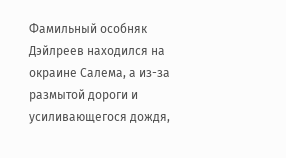Фамильный особняк Дэйлреев находился на окраине Салема, а из-за размытой дороги и усиливающегося дождя,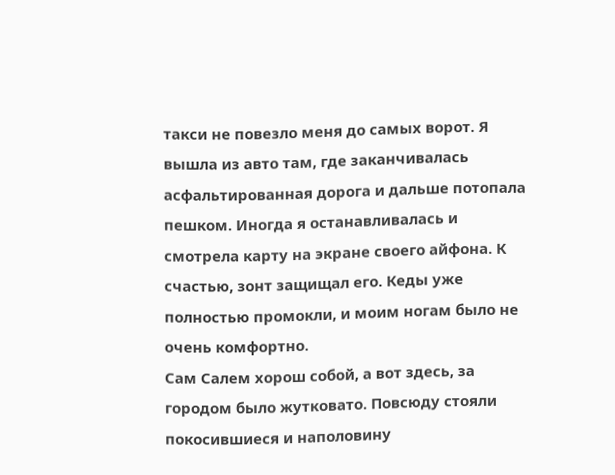такси не повезло меня до самых ворот. Я вышла из авто там, где заканчивалась асфальтированная дорога и дальше потопала пешком. Иногда я останавливалась и смотрела карту на экране своего айфона. К счастью, зонт защищал его. Кеды уже полностью промокли, и моим ногам было не очень комфортно.
Сам Салем хорош собой, а вот здесь, за городом было жутковато. Повсюду стояли покосившиеся и наполовину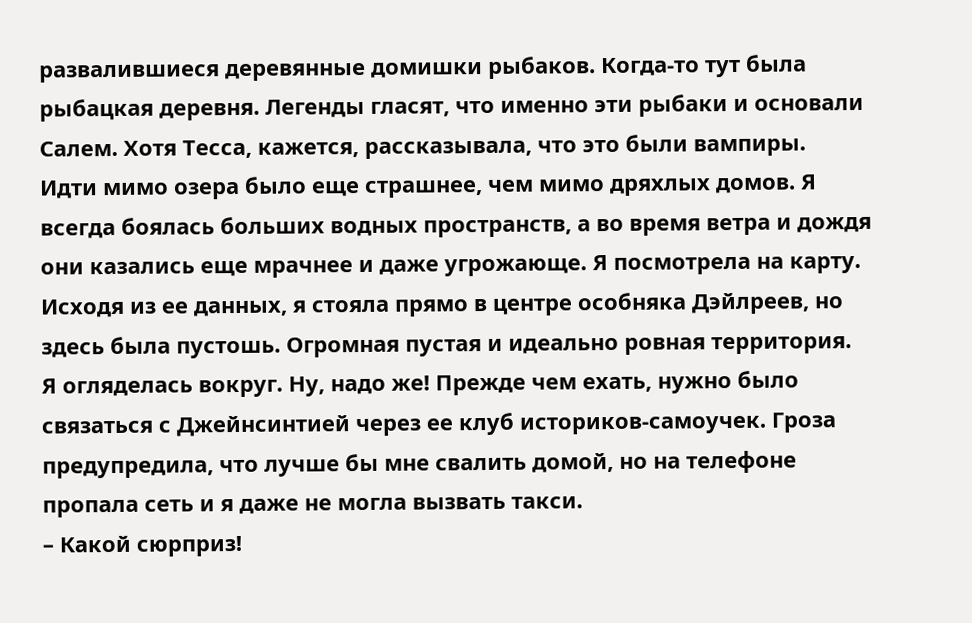развалившиеся деревянные домишки рыбаков. Когда-то тут была рыбацкая деревня. Легенды гласят, что именно эти рыбаки и основали Салем. Хотя Тесса, кажется, рассказывала, что это были вампиры.
Идти мимо озера было еще страшнее, чем мимо дряхлых домов. Я всегда боялась больших водных пространств, а во время ветра и дождя они казались еще мрачнее и даже угрожающе. Я посмотрела на карту. Исходя из ее данных, я стояла прямо в центре особняка Дэйлреев, но здесь была пустошь. Огромная пустая и идеально ровная территория.
Я огляделась вокруг. Ну, надо же! Прежде чем ехать, нужно было связаться с Джейнсинтией через ее клуб историков-самоучек. Гроза предупредила, что лучше бы мне свалить домой, но на телефоне пропала сеть и я даже не могла вызвать такси.
– Какой сюрприз!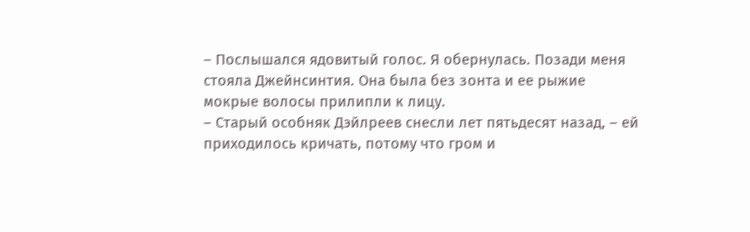– Послышался ядовитый голос. Я обернулась. Позади меня стояла Джейнсинтия. Она была без зонта и ее рыжие мокрые волосы прилипли к лицу.
– Старый особняк Дэйлреев снесли лет пятьдесят назад, – ей приходилось кричать, потому что гром и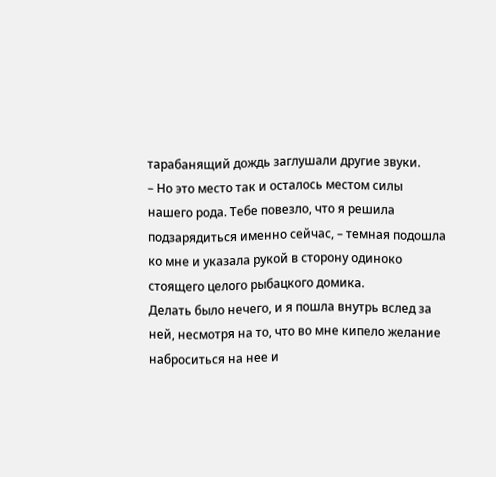тарабанящий дождь заглушали другие звуки.
– Но это место так и осталось местом силы нашего рода. Тебе повезло, что я решила подзарядиться именно сейчас, – темная подошла ко мне и указала рукой в сторону одиноко стоящего целого рыбацкого домика.
Делать было нечего, и я пошла внутрь вслед за ней, несмотря на то, что во мне кипело желание наброситься на нее и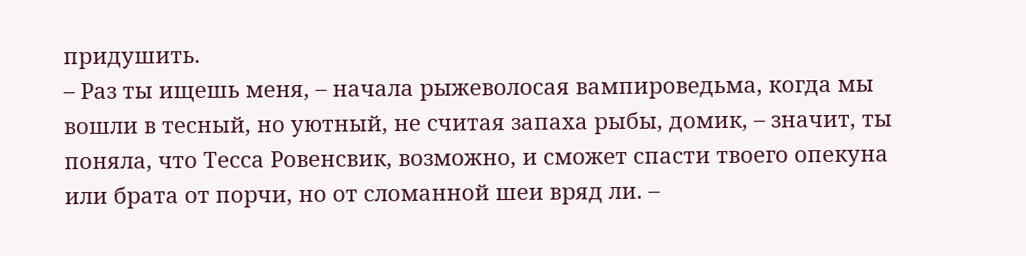придушить.
– Раз ты ищешь меня, – начала рыжеволосая вампироведьма, когда мы вошли в тесный, но уютный, не считая запаха рыбы, домик, – значит, ты поняла, что Тесса Ровенсвик, возможно, и сможет спасти твоего опекуна или брата от порчи, но от сломанной шеи вряд ли. –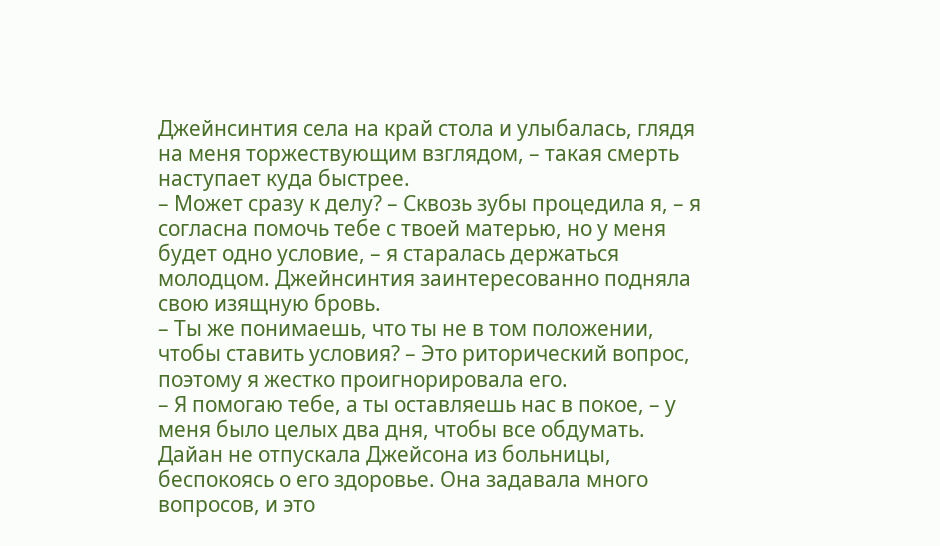Джейнсинтия села на край стола и улыбалась, глядя на меня торжествующим взглядом, – такая смерть наступает куда быстрее.
– Может сразу к делу? – Сквозь зубы процедила я, – я согласна помочь тебе с твоей матерью, но у меня будет одно условие, – я старалась держаться молодцом. Джейнсинтия заинтересованно подняла свою изящную бровь.
– Ты же понимаешь, что ты не в том положении, чтобы ставить условия? – Это риторический вопрос, поэтому я жестко проигнорировала его.
– Я помогаю тебе, а ты оставляешь нас в покое, – у меня было целых два дня, чтобы все обдумать. Дайан не отпускала Джейсона из больницы, беспокоясь о его здоровье. Она задавала много вопросов, и это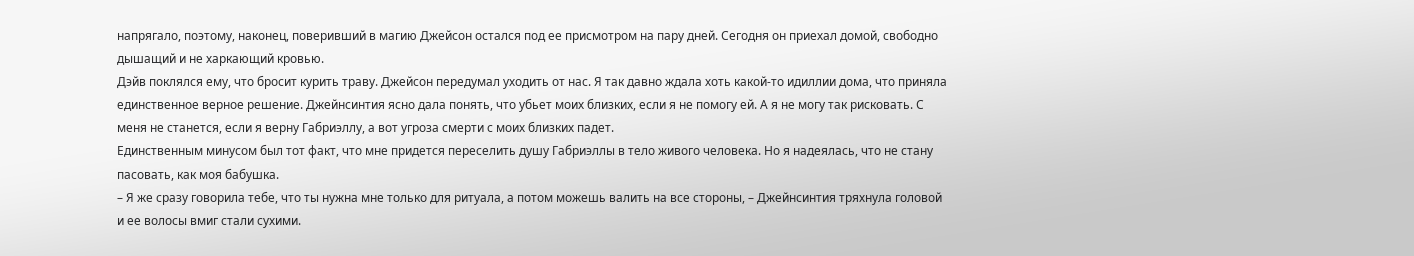напрягало, поэтому, наконец, поверивший в магию Джейсон остался под ее присмотром на пару дней. Сегодня он приехал домой, свободно дышащий и не харкающий кровью.
Дэйв поклялся ему, что бросит курить траву. Джейсон передумал уходить от нас. Я так давно ждала хоть какой-то идиллии дома, что приняла единственное верное решение. Джейнсинтия ясно дала понять, что убьет моих близких, если я не помогу ей. А я не могу так рисковать. С меня не станется, если я верну Габриэллу, а вот угроза смерти с моих близких падет.
Единственным минусом был тот факт, что мне придется переселить душу Габриэллы в тело живого человека. Но я надеялась, что не стану пасовать, как моя бабушка.
– Я же сразу говорила тебе, что ты нужна мне только для ритуала, а потом можешь валить на все стороны, – Джейнсинтия тряхнула головой и ее волосы вмиг стали сухими.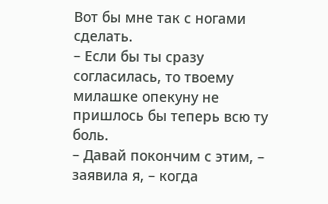Вот бы мне так с ногами сделать.
– Если бы ты сразу согласилась, то твоему милашке опекуну не пришлось бы теперь всю ту боль.
– Давай покончим с этим, – заявила я, – когда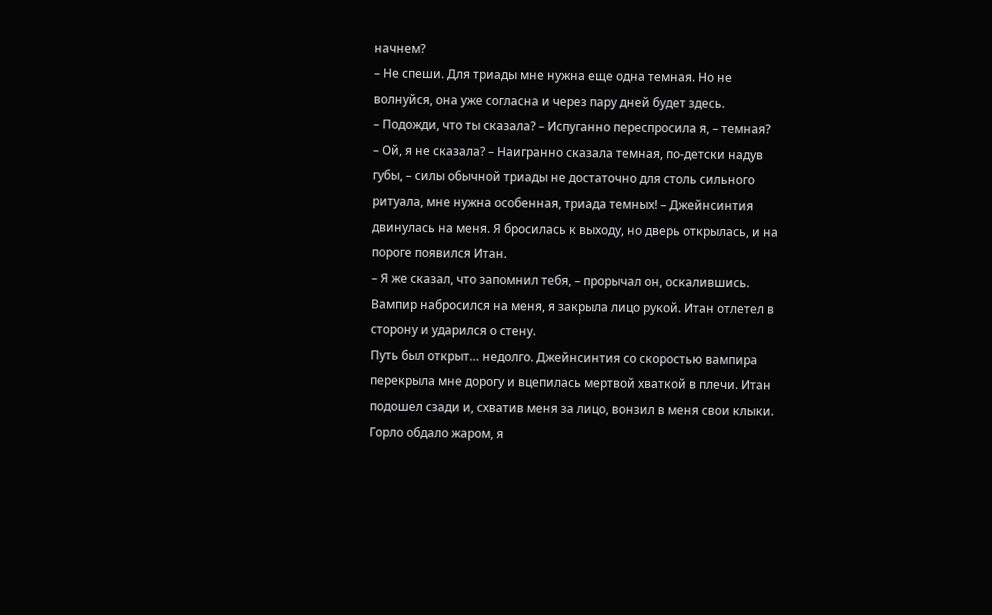начнем?
– Не спеши. Для триады мне нужна еще одна темная. Но не волнуйся, она уже согласна и через пару дней будет здесь.
– Подожди, что ты сказала? – Испуганно переспросила я, – темная?
– Ой, я не сказала? – Наигранно сказала темная, по-детски надув губы, – силы обычной триады не достаточно для столь сильного ритуала, мне нужна особенная, триада темных! – Джейнсинтия двинулась на меня. Я бросилась к выходу, но дверь открылась, и на пороге появился Итан.
– Я же сказал, что запомнил тебя, – прорычал он, оскалившись. Вампир набросился на меня, я закрыла лицо рукой. Итан отлетел в сторону и ударился о стену.
Путь был открыт… недолго. Джейнсинтия со скоростью вампира перекрыла мне дорогу и вцепилась мертвой хваткой в плечи. Итан подошел сзади и, схватив меня за лицо, вонзил в меня свои клыки. Горло обдало жаром, я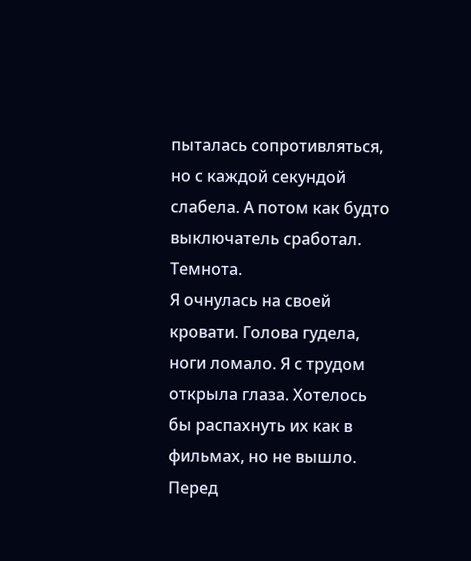пыталась сопротивляться, но с каждой секундой слабела. А потом как будто выключатель сработал. Темнота.
Я очнулась на своей кровати. Голова гудела, ноги ломало. Я с трудом открыла глаза. Хотелось бы распахнуть их как в фильмах, но не вышло. Перед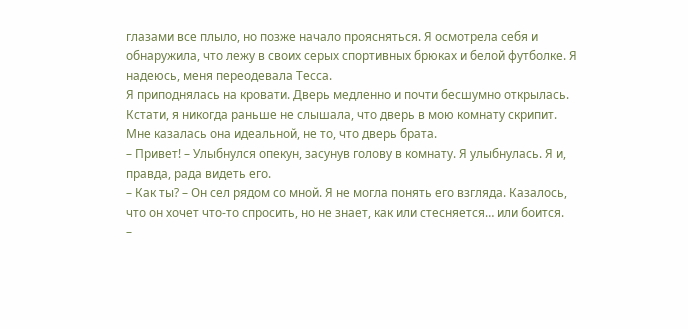глазами все плыло, но позже начало проясняться. Я осмотрела себя и обнаружила, что лежу в своих серых спортивных брюках и белой футболке. Я надеюсь, меня переодевала Тесса.
Я приподнялась на кровати. Дверь медленно и почти бесшумно открылась. Кстати, я никогда раньше не слышала, что дверь в мою комнату скрипит. Мне казалась она идеальной, не то, что дверь брата.
– Привет! – Улыбнулся опекун, засунув голову в комнату. Я улыбнулась. Я и, правда, рада видеть его.
– Как ты? – Он сел рядом со мной. Я не могла понять его взгляда. Казалось, что он хочет что-то спросить, но не знает, как или стесняется… или боится.
–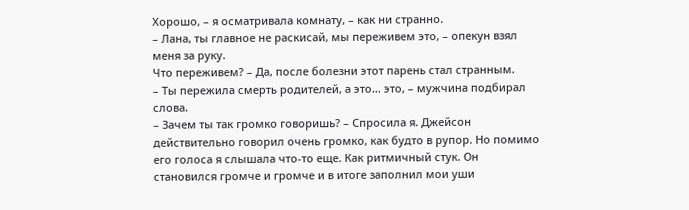Хорошо, – я осматривала комнату, – как ни странно.
– Лана, ты главное не раскисай, мы переживем это, – опекун взял меня за руку.
Что переживем? – Да, после болезни этот парень стал странным.
– Ты пережила смерть родителей, а это… это, – мужчина подбирал слова.
– Зачем ты так громко говоришь? – Спросила я. Джейсон действительно говорил очень громко, как будто в рупор. Но помимо его голоса я слышала что-то еще. Как ритмичный стук. Он становился громче и громче и в итоге заполнил мои уши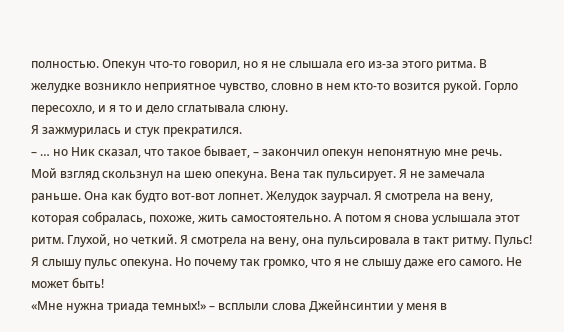полностью. Опекун что-то говорил, но я не слышала его из-за этого ритма. В желудке возникло неприятное чувство, словно в нем кто-то возится рукой. Горло пересохло, и я то и дело сглатывала слюну.
Я зажмурилась и стук прекратился.
– … но Ник сказал, что такое бывает, – закончил опекун непонятную мне речь.
Мой взгляд скользнул на шею опекуна. Вена так пульсирует. Я не замечала раньше. Она как будто вот-вот лопнет. Желудок заурчал. Я смотрела на вену, которая собралась, похоже, жить самостоятельно. А потом я снова услышала этот ритм. Глухой, но четкий. Я смотрела на вену, она пульсировала в такт ритму. Пульс! Я слышу пульс опекуна. Но почему так громко, что я не слышу даже его самого. Не может быть!
«Мне нужна триада темных!» – всплыли слова Джейнсинтии у меня в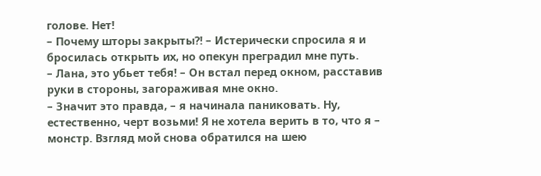голове. Нет!
– Почему шторы закрыты?! – Истерически спросила я и бросилась открыть их, но опекун преградил мне путь.
– Лана, это убьет тебя! – Он встал перед окном, расставив руки в стороны, загораживая мне окно.
– Значит это правда, – я начинала паниковать. Ну, естественно, черт возьми! Я не хотела верить в то, что я – монстр. Взгляд мой снова обратился на шею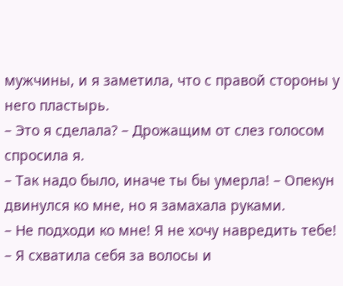мужчины, и я заметила, что с правой стороны у него пластырь.
– Это я сделала? – Дрожащим от слез голосом спросила я.
– Так надо было, иначе ты бы умерла! – Опекун двинулся ко мне, но я замахала руками.
– Не подходи ко мне! Я не хочу навредить тебе! – Я схватила себя за волосы и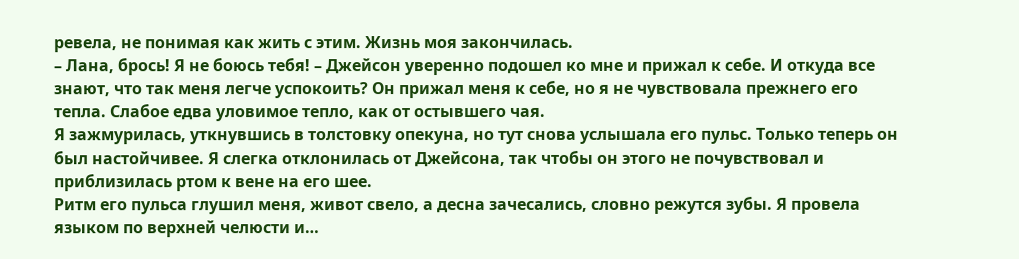ревела, не понимая как жить с этим. Жизнь моя закончилась.
– Лана, брось! Я не боюсь тебя! – Джейсон уверенно подошел ко мне и прижал к себе. И откуда все знают, что так меня легче успокоить? Он прижал меня к себе, но я не чувствовала прежнего его тепла. Слабое едва уловимое тепло, как от остывшего чая.
Я зажмурилась, уткнувшись в толстовку опекуна, но тут снова услышала его пульс. Только теперь он был настойчивее. Я слегка отклонилась от Джейсона, так чтобы он этого не почувствовал и приблизилась ртом к вене на его шее.
Ритм его пульса глушил меня, живот свело, а десна зачесались, словно режутся зубы. Я провела языком по верхней челюсти и…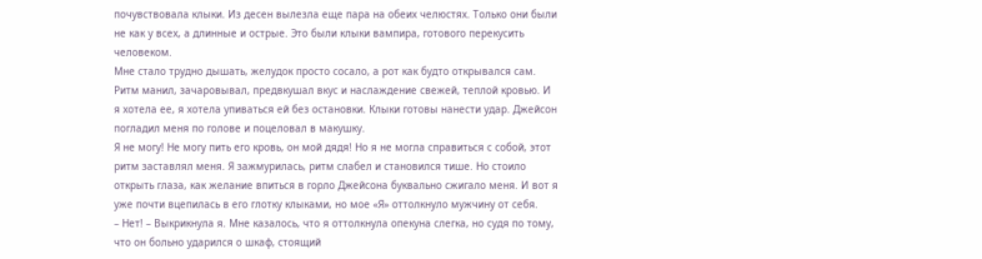почувствовала клыки. Из десен вылезла еще пара на обеих челюстях. Только они были не как у всех, а длинные и острые. Это были клыки вампира, готового перекусить человеком.
Мне стало трудно дышать, желудок просто сосало, а рот как будто открывался сам. Ритм манил, зачаровывал, предвкушал вкус и наслаждение свежей, теплой кровью. И я хотела ее, я хотела упиваться ей без остановки. Клыки готовы нанести удар. Джейсон погладил меня по голове и поцеловал в макушку.
Я не могу! Не могу пить его кровь, он мой дядя! Но я не могла справиться с собой, этот ритм заставлял меня. Я зажмурилась, ритм слабел и становился тише. Но стоило открыть глаза, как желание впиться в горло Джейсона буквально сжигало меня. И вот я уже почти вцепилась в его глотку клыками, но мое «Я» оттолкнуло мужчину от себя.
– Нет! – Выкрикнула я. Мне казалось, что я оттолкнула опекуна слегка, но судя по тому, что он больно ударился о шкаф, стоящий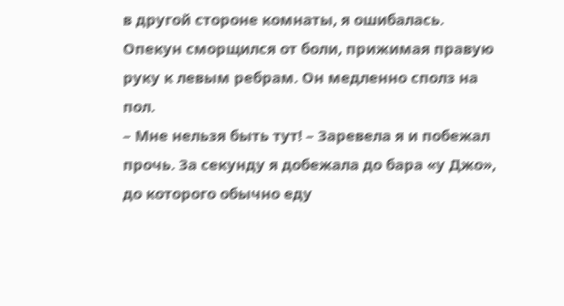в другой стороне комнаты, я ошибалась. Опекун сморщился от боли, прижимая правую руку к левым ребрам. Он медленно сполз на пол.
– Мне нельзя быть тут! – Заревела я и побежал прочь. За секунду я добежала до бара «у Джо», до которого обычно еду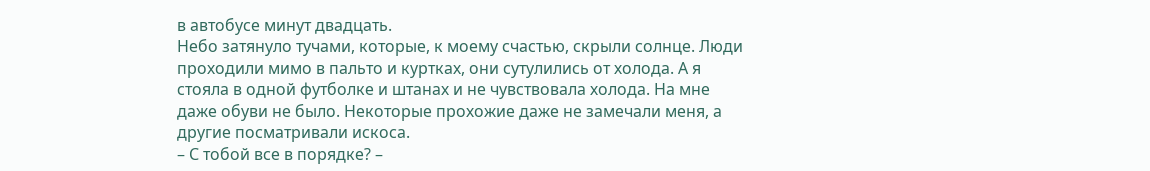в автобусе минут двадцать.
Небо затянуло тучами, которые, к моему счастью, скрыли солнце. Люди проходили мимо в пальто и куртках, они сутулились от холода. А я стояла в одной футболке и штанах и не чувствовала холода. На мне даже обуви не было. Некоторые прохожие даже не замечали меня, а другие посматривали искоса.
– С тобой все в порядке? –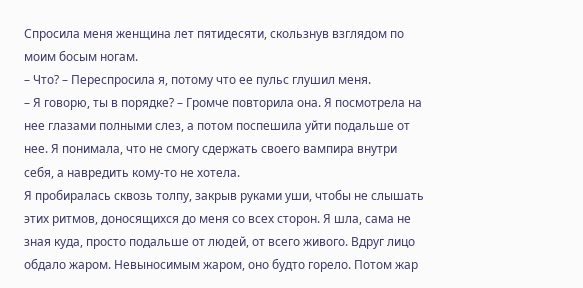Спросила меня женщина лет пятидесяти, скользнув взглядом по моим босым ногам.
– Что? – Переспросила я, потому что ее пульс глушил меня.
– Я говорю, ты в порядке? – Громче повторила она. Я посмотрела на нее глазами полными слез, а потом поспешила уйти подальше от нее. Я понимала, что не смогу сдержать своего вампира внутри себя, а навредить кому-то не хотела.
Я пробиралась сквозь толпу, закрыв руками уши, чтобы не слышать этих ритмов, доносящихся до меня со всех сторон. Я шла, сама не зная куда, просто подальше от людей, от всего живого. Вдруг лицо обдало жаром. Невыносимым жаром, оно будто горело. Потом жар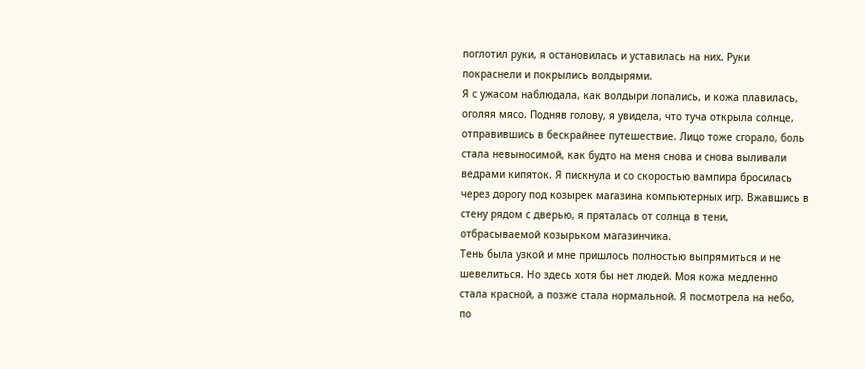поглотил руки, я остановилась и уставилась на них. Руки покраснели и покрылись волдырями.
Я с ужасом наблюдала, как волдыри лопались, и кожа плавилась, оголяя мясо. Подняв голову, я увидела, что туча открыла солнце, отправившись в бескрайнее путешествие. Лицо тоже сгорало, боль стала невыносимой, как будто на меня снова и снова выливали ведрами кипяток. Я пискнула и со скоростью вампира бросилась через дорогу под козырек магазина компьютерных игр. Вжавшись в стену рядом с дверью, я пряталась от солнца в тени, отбрасываемой козырьком магазинчика.
Тень была узкой и мне пришлось полностью выпрямиться и не шевелиться. Но здесь хотя бы нет людей. Моя кожа медленно стала красной, а позже стала нормальной. Я посмотрела на небо, по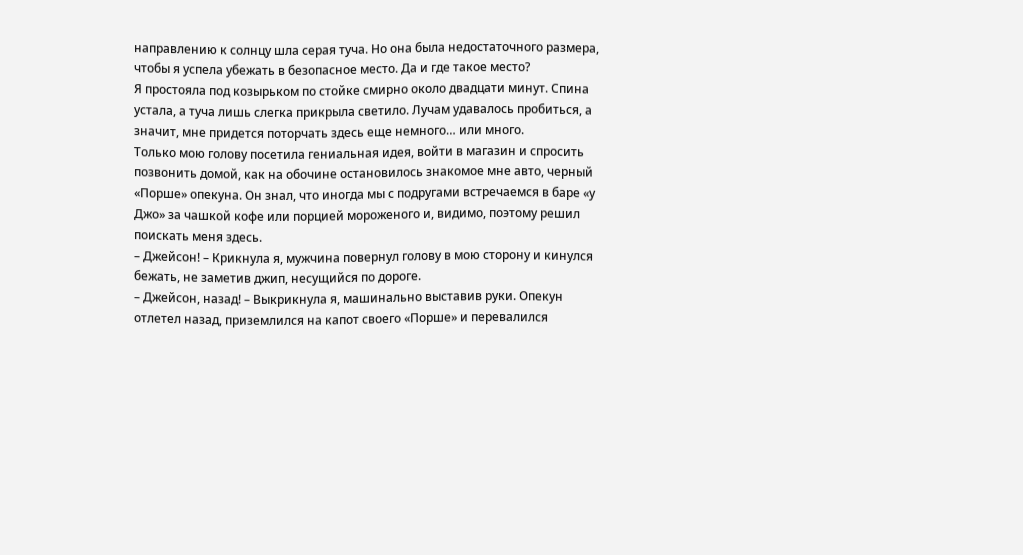направлению к солнцу шла серая туча. Но она была недостаточного размера, чтобы я успела убежать в безопасное место. Да и где такое место?
Я простояла под козырьком по стойке смирно около двадцати минут. Спина устала, а туча лишь слегка прикрыла светило. Лучам удавалось пробиться, а значит, мне придется поторчать здесь еще немного… или много.
Только мою голову посетила гениальная идея, войти в магазин и спросить позвонить домой, как на обочине остановилось знакомое мне авто, черный «Порше» опекуна. Он знал, что иногда мы с подругами встречаемся в баре «у Джо» за чашкой кофе или порцией мороженого и, видимо, поэтому решил поискать меня здесь.
– Джейсон! – Крикнула я, мужчина повернул голову в мою сторону и кинулся бежать, не заметив джип, несущийся по дороге.
– Джейсон, назад! – Выкрикнула я, машинально выставив руки. Опекун отлетел назад, приземлился на капот своего «Порше» и перевалился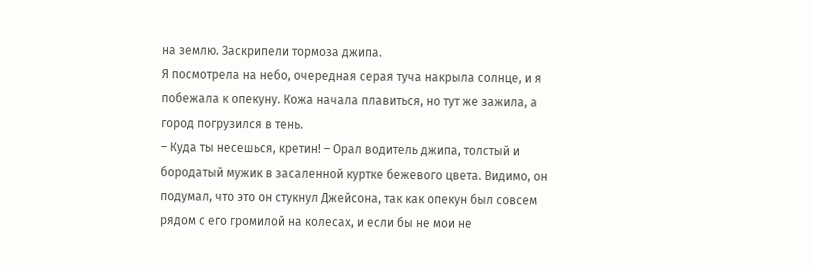на землю. Заскрипели тормоза джипа.
Я посмотрела на небо, очередная серая туча накрыла солнце, и я побежала к опекуну. Кожа начала плавиться, но тут же зажила, а город погрузился в тень.
– Куда ты несешься, кретин! – Орал водитель джипа, толстый и бородатый мужик в засаленной куртке бежевого цвета. Видимо, он подумал, что это он стукнул Джейсона, так как опекун был совсем рядом с его громилой на колесах, и если бы не мои не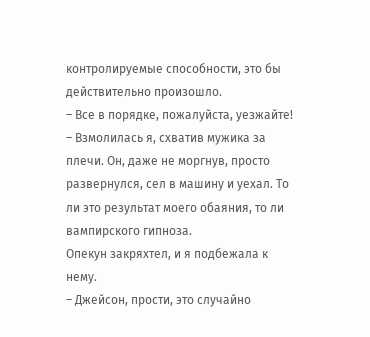контролируемые способности, это бы действительно произошло.
– Все в порядке, пожалуйста, уезжайте! – Взмолилась я, схватив мужика за плечи. Он, даже не моргнув, просто развернулся, сел в машину и уехал. То ли это результат моего обаяния, то ли вампирского гипноза.
Опекун закряхтел, и я подбежала к нему.
– Джейсон, прости, это случайно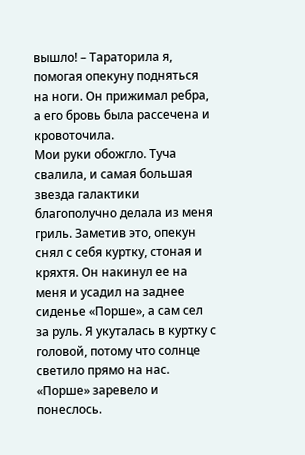вышло! – Тараторила я, помогая опекуну подняться на ноги. Он прижимал ребра, а его бровь была рассечена и кровоточила.
Мои руки обожгло. Туча свалила, и самая большая звезда галактики благополучно делала из меня гриль. Заметив это, опекун снял с себя куртку, стоная и кряхтя. Он накинул ее на меня и усадил на заднее сиденье «Порше», а сам сел за руль. Я укуталась в куртку с головой, потому что солнце светило прямо на нас. «Порше» заревело и понеслось.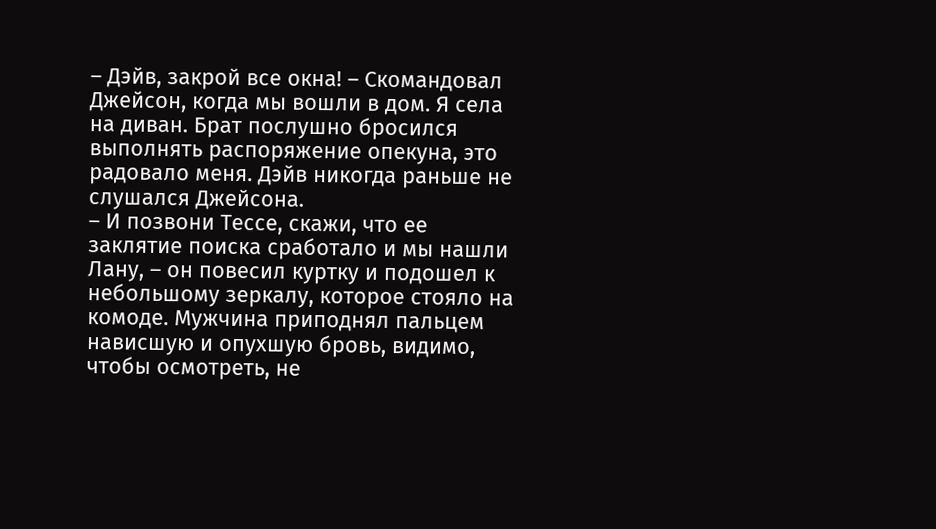– Дэйв, закрой все окна! – Скомандовал Джейсон, когда мы вошли в дом. Я села на диван. Брат послушно бросился выполнять распоряжение опекуна, это радовало меня. Дэйв никогда раньше не слушался Джейсона.
– И позвони Тессе, скажи, что ее заклятие поиска сработало и мы нашли Лану, – он повесил куртку и подошел к небольшому зеркалу, которое стояло на комоде. Мужчина приподнял пальцем нависшую и опухшую бровь, видимо, чтобы осмотреть, не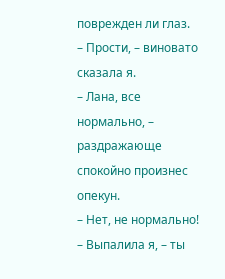поврежден ли глаз.
– Прости, – виновато сказала я.
– Лана, все нормально, – раздражающе спокойно произнес опекун.
– Нет, не нормально! – Выпалила я, – ты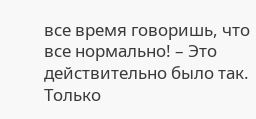все время говоришь, что все нормально! – Это действительно было так. Только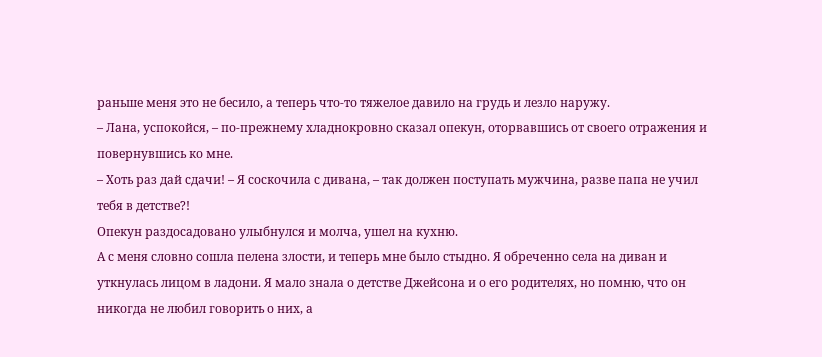раньше меня это не бесило, а теперь что-то тяжелое давило на грудь и лезло наружу.
– Лана, успокойся, – по-прежнему хладнокровно сказал опекун, оторвавшись от своего отражения и повернувшись ко мне.
– Хоть раз дай сдачи! – Я соскочила с дивана, – так должен поступать мужчина, разве папа не учил тебя в детстве?!
Опекун раздосадовано улыбнулся и молча, ушел на кухню.
А с меня словно сошла пелена злости, и теперь мне было стыдно. Я обреченно села на диван и уткнулась лицом в ладони. Я мало знала о детстве Джейсона и о его родителях, но помню, что он никогда не любил говорить о них, а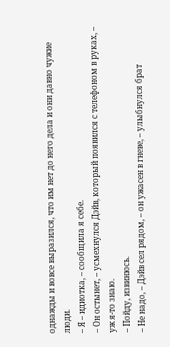однажды и вовсе выразился, что им нет до него дела и они давно чужие люди.
– Я – идиотка, – сообщила я себе.
– Он остынет, – усмехнулся Дэйв, который появился с телефоном в руках, – уж я-то знаю.
– Пойду, извинюсь.
– Не надо, – Дэйв сел рядом, – он ужасен в гневе, – улыбнулся брат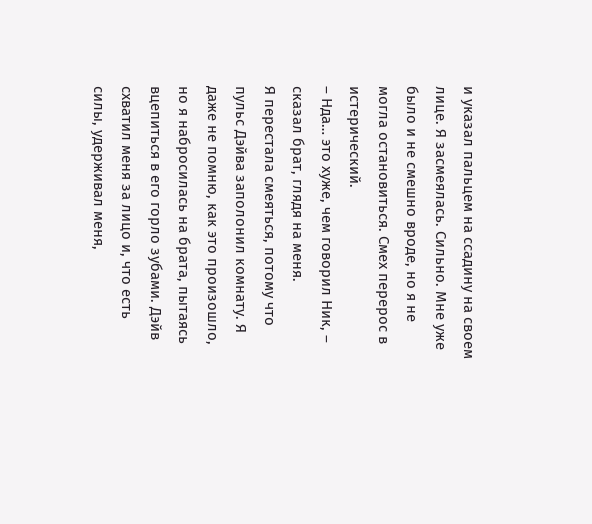и указал пальцем на ссадину на своем лице. Я засмеялась. Сильно. Мне уже было и не смешно вроде, но я не могла остановиться. Смех перерос в истерический.
– Нда… это хуже, чем говорил Ник, – сказал брат, глядя на меня.
Я перестала смеяться, потому что пульс Дэйва заполонил комнату. Я даже не помню, как это произошло, но я набросилась на брата, пытаясь вцепиться в его горло зубами. Дэйв схватил меня за лицо и, что есть силы, удерживал меня,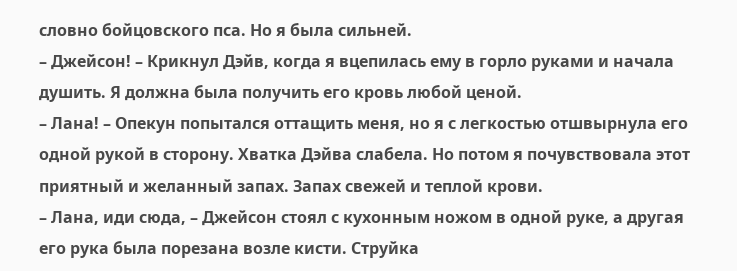словно бойцовского пса. Но я была сильней.
– Джейсон! – Крикнул Дэйв, когда я вцепилась ему в горло руками и начала душить. Я должна была получить его кровь любой ценой.
– Лана! – Опекун попытался оттащить меня, но я с легкостью отшвырнула его одной рукой в сторону. Хватка Дэйва слабела. Но потом я почувствовала этот приятный и желанный запах. Запах свежей и теплой крови.
– Лана, иди сюда, – Джейсон стоял с кухонным ножом в одной руке, а другая его рука была порезана возле кисти. Струйка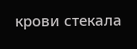крови стекала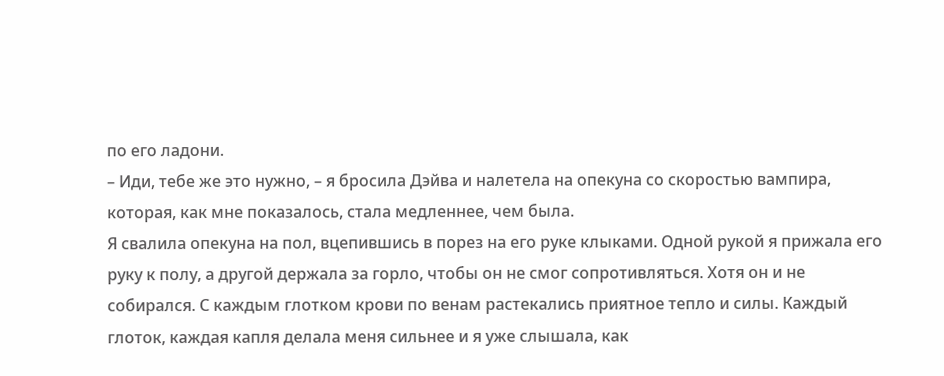по его ладони.
– Иди, тебе же это нужно, – я бросила Дэйва и налетела на опекуна со скоростью вампира, которая, как мне показалось, стала медленнее, чем была.
Я свалила опекуна на пол, вцепившись в порез на его руке клыками. Одной рукой я прижала его руку к полу, а другой держала за горло, чтобы он не смог сопротивляться. Хотя он и не собирался. С каждым глотком крови по венам растекались приятное тепло и силы. Каждый глоток, каждая капля делала меня сильнее и я уже слышала, как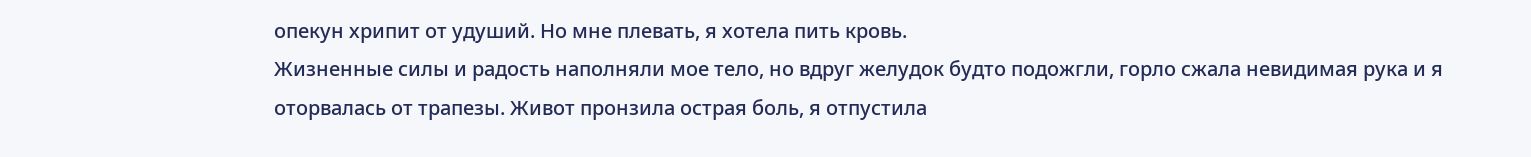опекун хрипит от удуший. Но мне плевать, я хотела пить кровь.
Жизненные силы и радость наполняли мое тело, но вдруг желудок будто подожгли, горло сжала невидимая рука и я оторвалась от трапезы. Живот пронзила острая боль, я отпустила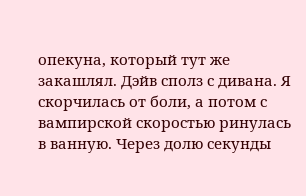опекуна, который тут же закашлял. Дэйв сполз с дивана. Я скорчилась от боли, а потом с вампирской скоростью ринулась в ванную. Через долю секунды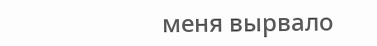меня вырвало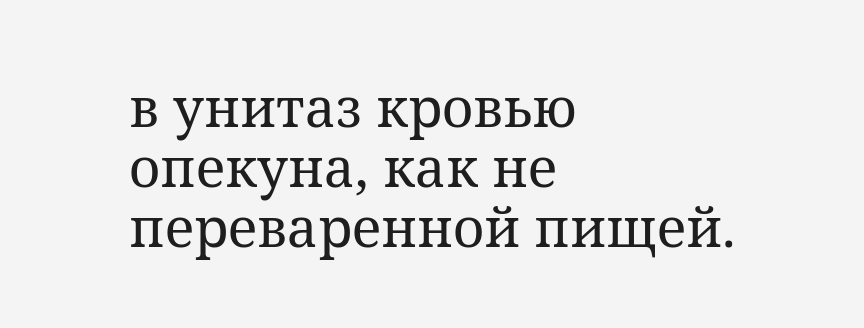в унитаз кровью опекуна, как не переваренной пищей.